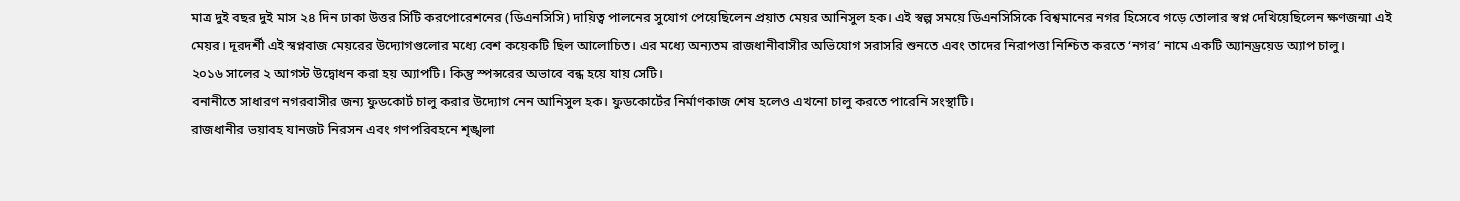মাত্র দুই বছর দুই মাস ২৪ দিন ঢাকা উত্তর সিটি করপোরেশনের (ডিএনসিসি) দায়িত্ব পালনের সুযোগ পেয়েছিলেন প্রয়াত মেয়র আনিসুল হক। এই স্বল্প সময়ে ডিএনসিসিকে বিশ্বমানের নগর হিসেবে গড়ে তোলার স্বপ্ন দেখিয়েছিলেন ক্ষণজন্মা এই মেয়র। দূরদর্শী এই স্বপ্নবাজ মেয়রের উদ্যোগগুলোর মধ্যে বেশ কয়েকটি ছিল আলোচিত। এর মধ্যে অন্যতম রাজধানীবাসীর অভিযোগ সরাসরি শুনতে এবং তাদের নিরাপত্তা নিশ্চিত করতে ‘নগর’ নামে একটি অ্যানড্রয়েড অ্যাপ চালু।
২০১৬ সালের ২ আগস্ট উদ্বোধন করা হয় অ্যাপটি। কিন্তু স্পন্সরের অভাবে বন্ধ হয়ে যায় সেটি।
বনানীতে সাধারণ নগরবাসীর জন্য ফুডকোর্ট চালু করার উদ্যোগ নেন আনিসুল হক। ফুডকোর্টের নির্মাণকাজ শেষ হলেও এখনো চালু করতে পারেনি সংস্থাটি।
রাজধানীর ভয়াবহ যানজট নিরসন এবং গণপরিবহনে শৃঙ্খলা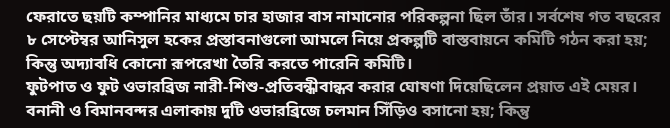ফেরাতে ছয়টি কম্পানির মাধ্যমে চার হাজার বাস নামানোর পরিকল্পনা ছিল তাঁর। সর্বশেষ গত বছরের ৮ সেপ্টেম্বর আনিসুল হকের প্রস্তাবনাগুলো আমলে নিয়ে প্রকল্পটি বাস্তবায়নে কমিটি গঠন করা হয়; কিন্তু অদ্যাবধি কোনো রূপরেখা তৈরি করতে পারেনি কমিটি।
ফুটপাত ও ফুট ওভারব্রিজ নারী-শিশু-প্রতিবন্ধীবান্ধব করার ঘোষণা দিয়েছিলেন প্রয়াত এই মেয়র। বনানী ও বিমানবন্দর এলাকায় দুটি ওভারব্রিজে চলমান সিঁড়িও বসানো হয়; কিন্তু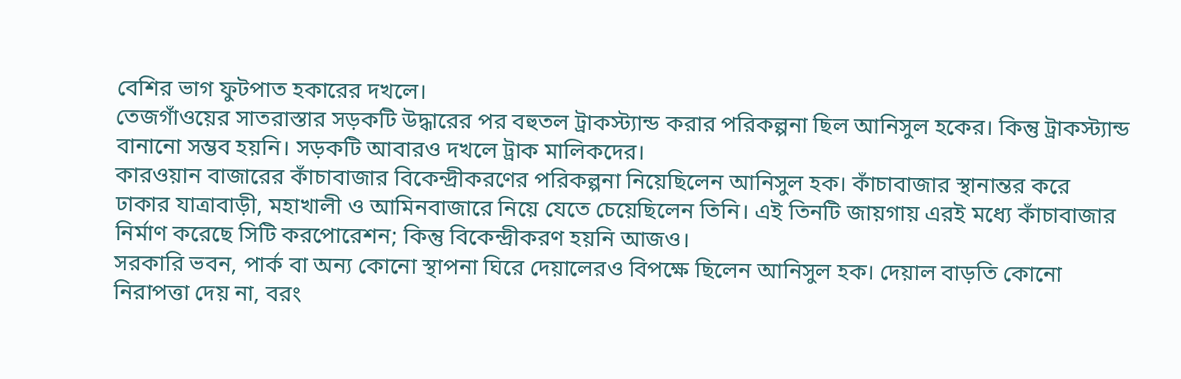বেশির ভাগ ফুটপাত হকারের দখলে।
তেজগাঁওয়ের সাতরাস্তার সড়কটি উদ্ধারের পর বহুতল ট্রাকস্ট্যান্ড করার পরিকল্পনা ছিল আনিসুল হকের। কিন্তু ট্রাকস্ট্যান্ড বানানো সম্ভব হয়নি। সড়কটি আবারও দখলে ট্রাক মালিকদের।
কারওয়ান বাজারের কাঁচাবাজার বিকেন্দ্রীকরণের পরিকল্পনা নিয়েছিলেন আনিসুল হক। কাঁচাবাজার স্থানান্তর করে ঢাকার যাত্রাবাড়ী, মহাখালী ও আমিনবাজারে নিয়ে যেতে চেয়েছিলেন তিনি। এই তিনটি জায়গায় এরই মধ্যে কাঁচাবাজার নির্মাণ করেছে সিটি করপোরেশন; কিন্তু বিকেন্দ্রীকরণ হয়নি আজও।
সরকারি ভবন, পার্ক বা অন্য কোনো স্থাপনা ঘিরে দেয়ালেরও বিপক্ষে ছিলেন আনিসুল হক। দেয়াল বাড়তি কোনো নিরাপত্তা দেয় না, বরং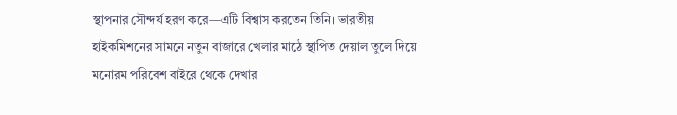স্থাপনার সৌন্দর্য হরণ করে—এটি বিশ্বাস করতেন তিনি। ভারতীয় হাইকমিশনের সামনে নতুন বাজারে খেলার মাঠে স্থাপিত দেয়াল তুলে দিয়ে মনোরম পরিবেশ বাইরে থেকে দেখার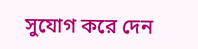সুযোগ করে দেন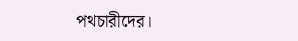পথচারীদের।